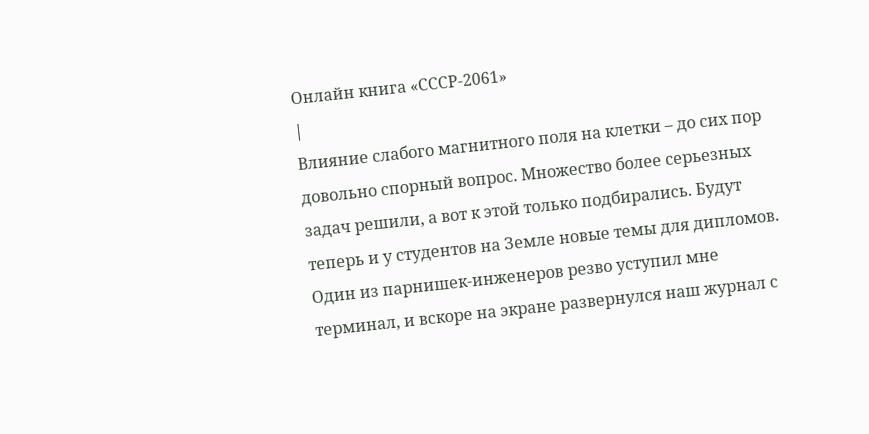Онлайн книга «СССР-2061»
|
Влияние слабого магнитного поля на клетки – до сих пор довольно спорный вопрос. Множество более серьезных задач решили, а вот к этой только подбирались. Будут теперь и у студентов на Земле новые темы для дипломов. Один из парнишек-инженеров резво уступил мне терминал, и вскоре на экране развернулся наш журнал с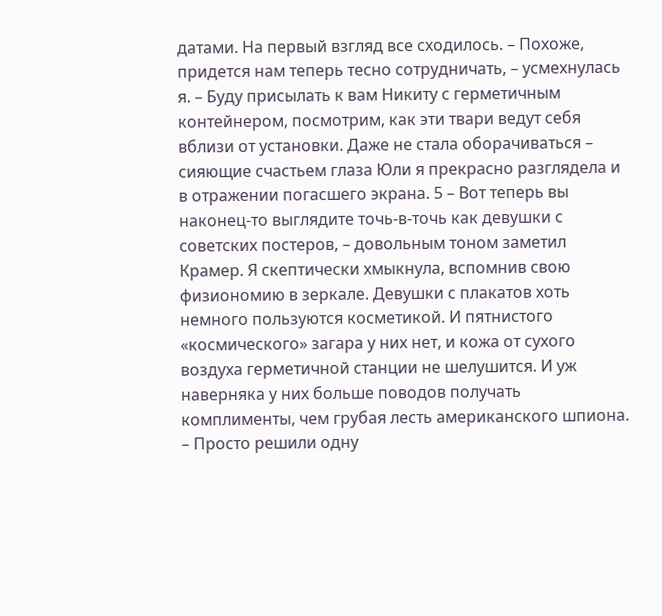датами. На первый взгляд все сходилось. – Похоже, придется нам теперь тесно сотрудничать, – усмехнулась я. – Буду присылать к вам Никиту с герметичным контейнером, посмотрим, как эти твари ведут себя вблизи от установки. Даже не стала оборачиваться – сияющие счастьем глаза Юли я прекрасно разглядела и в отражении погасшего экрана. 5 – Вот теперь вы наконец-то выглядите точь-в-точь как девушки с советских постеров, – довольным тоном заметил Крамер. Я скептически хмыкнула, вспомнив свою физиономию в зеркале. Девушки с плакатов хоть немного пользуются косметикой. И пятнистого «космического» загара у них нет, и кожа от сухого воздуха герметичной станции не шелушится. И уж наверняка у них больше поводов получать комплименты, чем грубая лесть американского шпиона. – Просто решили одну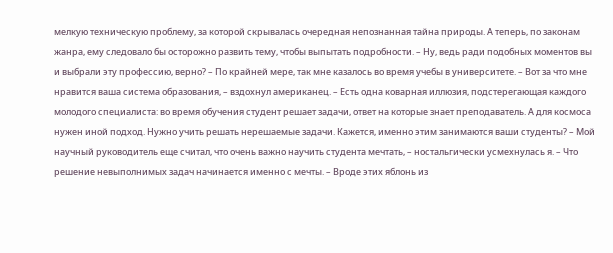мелкую техническую проблему, за которой скрывалась очередная непознанная тайна природы. А теперь, по законам жанра, ему следовало бы осторожно развить тему, чтобы выпытать подробности. – Ну, ведь ради подобных моментов вы и выбрали эту профессию, верно? – По крайней мере, так мне казалось во время учебы в университете. – Вот за что мне нравится ваша система образования, – вздохнул американец. – Есть одна коварная иллюзия, подстерегающая каждого молодого специалиста: во время обучения студент решает задачи, ответ на которые знает преподаватель. А для космоса нужен иной подход. Нужно учить решать нерешаемые задачи. Кажется, именно этим занимаются ваши студенты? – Мой научный руководитель еще считал, что очень важно научить студента мечтать, – ностальгически усмехнулась я. – Что решение невыполнимых задач начинается именно с мечты. – Вроде этих яблонь из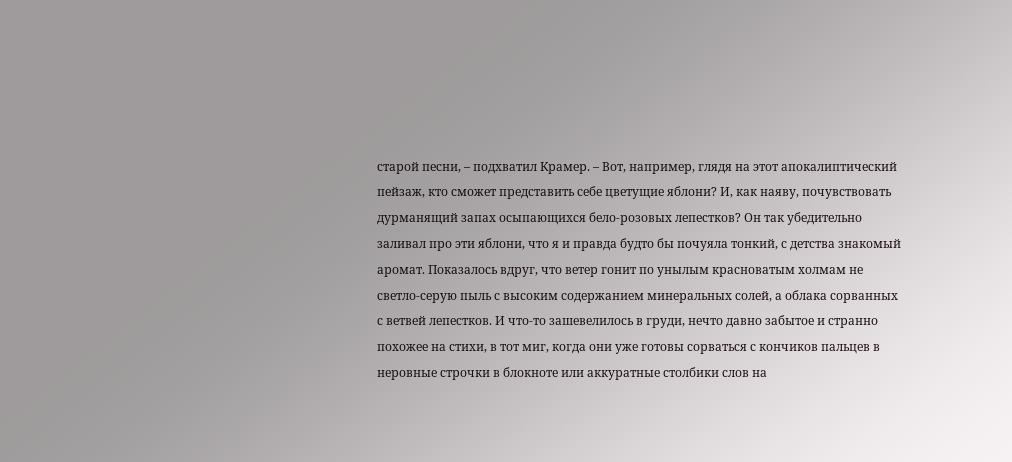старой песни, – подхватил Крамер. – Вот, например, глядя на этот апокалиптический пейзаж, кто сможет представить себе цветущие яблони? И, как наяву, почувствовать дурманящий запах осыпающихся бело-розовых лепестков? Он так убедительно заливал про эти яблони, что я и правда будто бы почуяла тонкий, с детства знакомый аромат. Показалось вдруг, что ветер гонит по унылым красноватым холмам не светло-серую пыль с высоким содержанием минеральных солей, а облака сорванных с ветвей лепестков. И что-то зашевелилось в груди, нечто давно забытое и странно похожее на стихи, в тот миг, когда они уже готовы сорваться с кончиков пальцев в неровные строчки в блокноте или аккуратные столбики слов на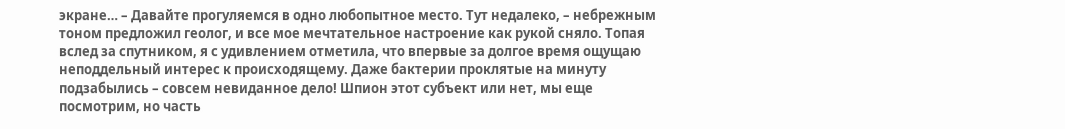экране… – Давайте прогуляемся в одно любопытное место. Тут недалеко, – небрежным тоном предложил геолог, и все мое мечтательное настроение как рукой сняло. Топая вслед за спутником, я с удивлением отметила, что впервые за долгое время ощущаю неподдельный интерес к происходящему. Даже бактерии проклятые на минуту подзабылись – совсем невиданное дело! Шпион этот субъект или нет, мы еще посмотрим, но часть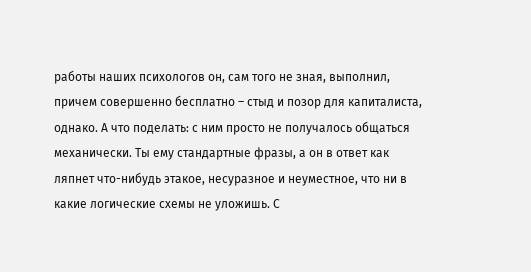работы наших психологов он, сам того не зная, выполнил, причем совершенно бесплатно – стыд и позор для капиталиста, однако. А что поделать: с ним просто не получалось общаться механически. Ты ему стандартные фразы, а он в ответ как ляпнет что-нибудь этакое, несуразное и неуместное, что ни в какие логические схемы не уложишь. С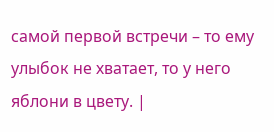самой первой встречи – то ему улыбок не хватает, то у него яблони в цвету. |